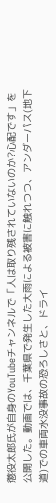懲役太郎氏が自身のYouTubeチャンネルで「人は取り残されていないのか?心配です」を公開した。動画では、千葉県で発生した大雨による被害に触れつつ、アンダーパス(地下道)での車両水没事故の恐ろしさと、ドライ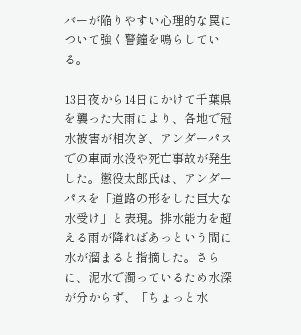バーが陥りやすい心理的な罠について強く警鐘を鳴らしている。

13日夜から14日にかけて千葉県を襲った大雨により、各地で冠水被害が相次ぎ、アンダーパスでの車両水没や死亡事故が発生した。懲役太郎氏は、アンダーパスを「道路の形をした巨大な水受け」と表現。排水能力を超える雨が降ればあっという間に水が溜まると指摘した。さらに、泥水で濁っているため水深が分からず、「ちょっと水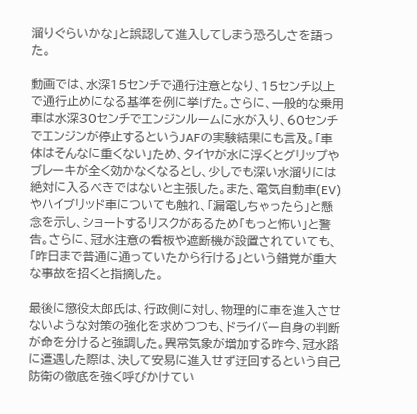溜りぐらいかな」と誤認して進入してしまう恐ろしさを語った。

動画では、水深15センチで通行注意となり、15センチ以上で通行止めになる基準を例に挙げた。さらに、一般的な乗用車は水深30センチでエンジンルームに水が入り、60センチでエンジンが停止するというJAFの実験結果にも言及。「車体はそんなに重くない」ため、タイヤが水に浮くとグリップやブレーキが全く効かなくなるとし、少しでも深い水溜りには絶対に入るべきではないと主張した。また、電気自動車(EV)やハイブリッド車についても触れ、「漏電しちゃったら」と懸念を示し、ショートするリスクがあるため「もっと怖い」と警告。さらに、冠水注意の看板や遮断機が設置されていても、「昨日まで普通に通っていたから行ける」という錯覚が重大な事故を招くと指摘した。

最後に懲役太郎氏は、行政側に対し、物理的に車を進入させないような対策の強化を求めつつも、ドライバー自身の判断が命を分けると強調した。異常気象が増加する昨今、冠水路に遭遇した際は、決して安易に進入せず迂回するという自己防衛の徹底を強く呼びかけてい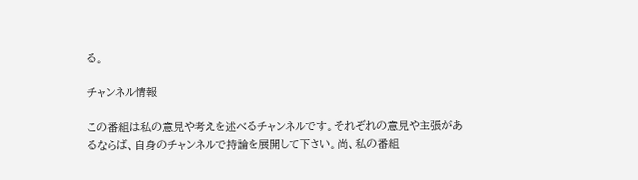る。

チャンネル情報

この番組は私の意見や考えを述べるチャンネルです。それぞれの意見や主張があるならば、自身のチャンネルで持論を展開して下さい。尚、私の番組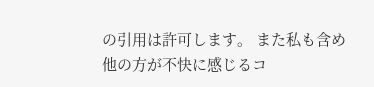の引用は許可します。 また私も含め他の方が不快に感じるコ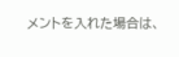メントを入れた場合は、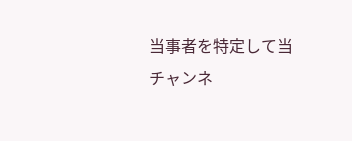当事者を特定して当チャンネ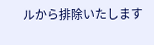ルから排除いたします